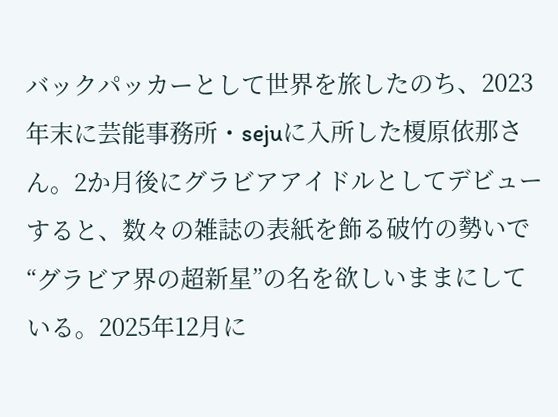バックパッカーとして世界を旅したのち、2023年末に芸能事務所・sejuに入所した榎原依那さん。2か月後にグラビアアイドルとしてデビューすると、数々の雑誌の表紙を飾る破竹の勢いで“グラビア界の超新星”の名を欲しいままにしている。2025年12月に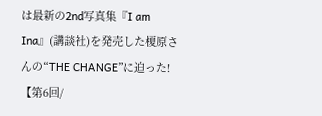は最新の2nd写真集『I am Ina』(講談社)を発売した榎原さんの“THE CHANGE”に迫った!【第6回/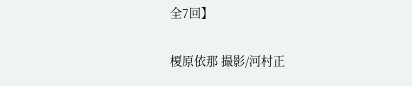全7回】

榎原依那 撮影/河村正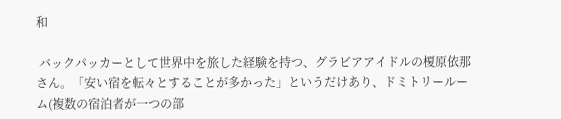和

 バックパッカーとして世界中を旅した経験を持つ、グラビアアイドルの榎原依那さん。「安い宿を転々とすることが多かった」というだけあり、ドミトリールーム(複数の宿泊者が一つの部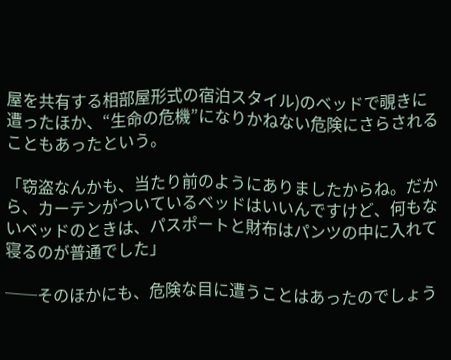屋を共有する相部屋形式の宿泊スタイル)のベッドで覗きに遭ったほか、“生命の危機”になりかねない危険にさらされることもあったという。

「窃盗なんかも、当たり前のようにありましたからね。だから、カーテンがついているベッドはいいんですけど、何もないベッドのときは、パスポートと財布はパンツの中に入れて寝るのが普通でした」

──そのほかにも、危険な目に遭うことはあったのでしょう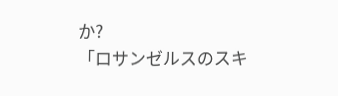か?
「ロサンゼルスのスキ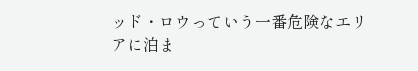ッド・ロウっていう一番危険なエリアに泊ま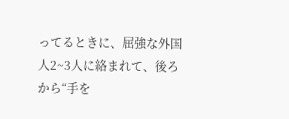ってるときに、屈強な外国人2~3人に絡まれて、後ろから“手を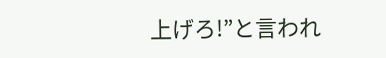上げろ!”と言われ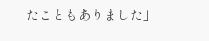たこともありました」